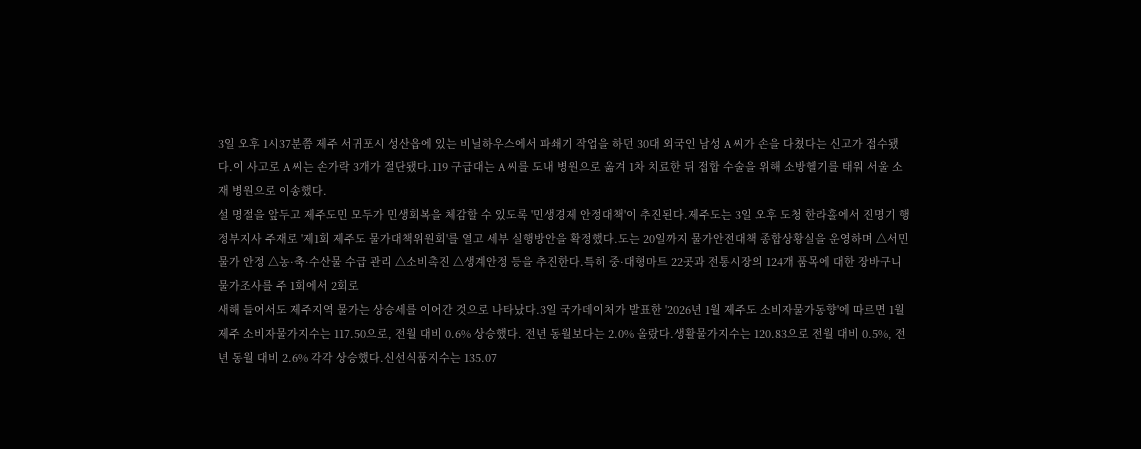3일 오후 1시37분쯤 제주 서귀포시 성산읍에 있는 비닐하우스에서 파쇄기 작업을 하던 30대 외국인 남성 A 씨가 손을 다쳤다는 신고가 접수됐다.이 사고로 A 씨는 손가락 3개가 절단됐다.119 구급대는 A 씨를 도내 병원으로 옮겨 1차 치료한 뒤 접합 수술을 위해 소방헬기를 태워 서울 소재 병원으로 이송했다.
설 명절을 앞두고 제주도민 모두가 민생회복을 체감할 수 있도록 '민생경제 안정대책'이 추진된다.제주도는 3일 오후 도청 한라홀에서 진명기 행정부지사 주재로 '제1회 제주도 물가대책위원회'를 열고 세부 실행방안을 확정했다.도는 20일까지 물가안전대책 종합상황실을 운영하며 △서민물가 안정 △농·축·수산물 수급 관리 △소비촉진 △생계안정 등을 추진한다.특히 중·대형마트 22곳과 전통시장의 124개 품목에 대한 장바구니 물가조사를 주 1회에서 2회로
새해 들어서도 제주지역 물가는 상승세를 이어간 것으로 나타났다.3일 국가데이처가 발표한 '2026년 1월 제주도 소비자물가동향'에 따르면 1월 제주 소비자물가지수는 117.50으로, 전월 대비 0.6% 상승했다. 전년 동월보다는 2.0% 올랐다.생활물가지수는 120.83으로 전월 대비 0.5%, 전년 동월 대비 2.6% 각각 상승했다.신선식품지수는 135.07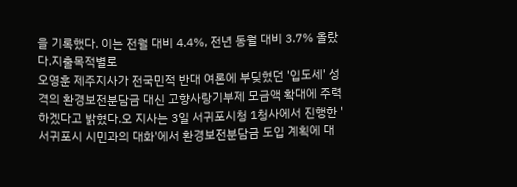을 기록했다. 이는 전월 대비 4.4%, 전년 동월 대비 3.7% 올랐다.지출목적별로
오영훈 제주지사가 전국민적 반대 여론에 부딪혔던 '입도세' 성격의 환경보전분담금 대신 고향사랑기부제 모금액 확대에 주력하겠다고 밝혔다.오 지사는 3일 서귀포시청 1청사에서 진행한 '서귀포시 시민과의 대화'에서 환경보전분담금 도입 계획에 대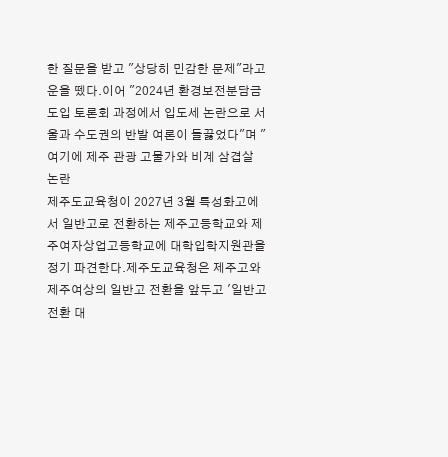한 질문을 받고 "상당히 민감한 문제"라고 운을 뗐다.이어 "2024년 환경보전분담금 도입 토론회 과정에서 입도세 논란으로 서울과 수도권의 반발 여론이 들끓었다"며 "여기에 제주 관광 고물가와 비계 삼겹살 논란
제주도교육청이 2027년 3월 특성화고에서 일반고로 전환하는 제주고등학교와 제주여자상업고등학교에 대학입학지원관을 정기 파견한다.제주도교육청은 제주고와 제주여상의 일반고 전환을 앞두고 '일반고 전환 대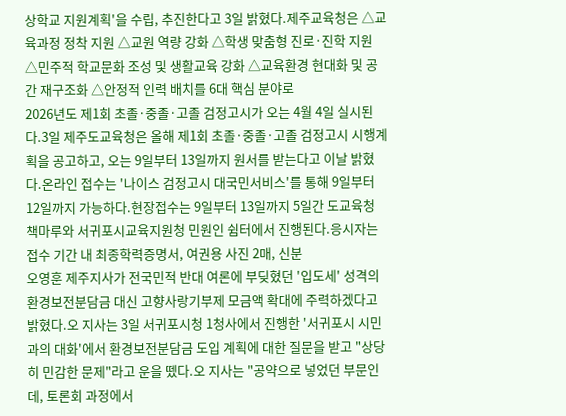상학교 지원계획'을 수립, 추진한다고 3일 밝혔다.제주교육청은 △교육과정 정착 지원 △교원 역량 강화 △학생 맞춤형 진로·진학 지원 △민주적 학교문화 조성 및 생활교육 강화 △교육환경 현대화 및 공간 재구조화 △안정적 인력 배치를 6대 핵심 분야로
2026년도 제1회 초졸·중졸·고졸 검정고시가 오는 4월 4일 실시된다.3일 제주도교육청은 올해 제1회 초졸·중졸·고졸 검정고시 시행계획을 공고하고, 오는 9일부터 13일까지 원서를 받는다고 이날 밝혔다.온라인 접수는 '나이스 검정고시 대국민서비스'를 통해 9일부터 12일까지 가능하다.현장접수는 9일부터 13일까지 5일간 도교육청 책마루와 서귀포시교육지원청 민원인 쉼터에서 진행된다.응시자는 접수 기간 내 최종학력증명서, 여권용 사진 2매, 신분
오영훈 제주지사가 전국민적 반대 여론에 부딪혔던 '입도세' 성격의 환경보전분담금 대신 고향사랑기부제 모금액 확대에 주력하겠다고 밝혔다.오 지사는 3일 서귀포시청 1청사에서 진행한 '서귀포시 시민과의 대화'에서 환경보전분담금 도입 계획에 대한 질문을 받고 "상당히 민감한 문제"라고 운을 뗐다.오 지사는 "공약으로 넣었던 부문인데, 토론회 과정에서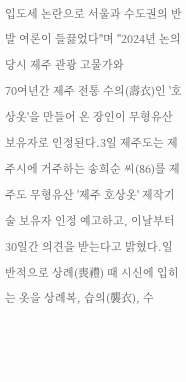입도세 논란으로 서울과 수도권의 반발 여론이 들끓었다"며 "2024년 논의 당시 제주 관광 고물가와
70여년간 제주 전통 수의(壽衣)인 '호상옷'을 만들어 온 장인이 무형유산 보유자로 인정된다.3일 제주도는 제주시에 거주하는 송희순 씨(86)를 제주도 무형유산 '제주 호상옷' 제작기술 보유자 인정 예고하고, 이날부터 30일간 의견을 받는다고 밝혔다.일반적으로 상례(喪禮) 때 시신에 입히는 옷을 상례복, 습의(襲衣), 수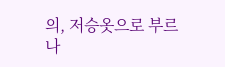의, 저승옷으로 부르나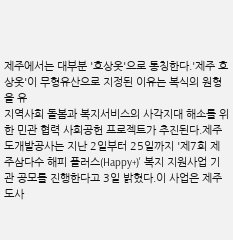제주에서는 대부분 '호상옷'으로 통칭한다.'제주 호상옷'이 무형유산으로 지정된 이유는 복식의 원형을 유
지역사회 돌봄과 복지서비스의 사각지대 해소를 위한 민관 협력 사회공헌 프로젝트가 추진된다.제주도개발공사는 지난 2일부터 25일까지 '제7회 제주삼다수 해피 플러스(Happy+)' 복지 지원사업 기관 공모를 진행한다고 3일 밝혔다.이 사업은 제주도사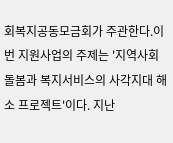회복지공동모금회가 주관한다.이번 지원사업의 주제는 '지역사회 돌봄과 복지서비스의 사각지대 해소 프로젝트'이다. 지난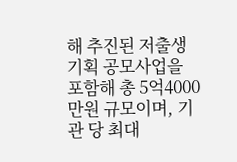해 추진된 저출생 기획 공모사업을 포함해 총 5억4000만원 규모이며, 기관 당 최대